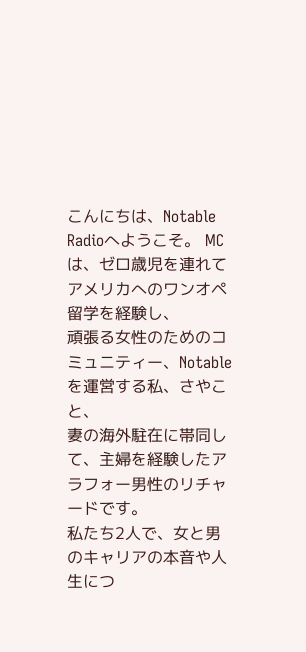こんにちは、Notable Radioへようこそ。 MCは、ゼロ歳児を連れてアメリカへのワンオペ留学を経験し、
頑張る女性のためのコミュニティー、Notableを運営する私、さやこと、
妻の海外駐在に帯同して、主婦を経験したアラフォー男性のリチャードです。
私たち2人で、女と男のキャリアの本音や人生につ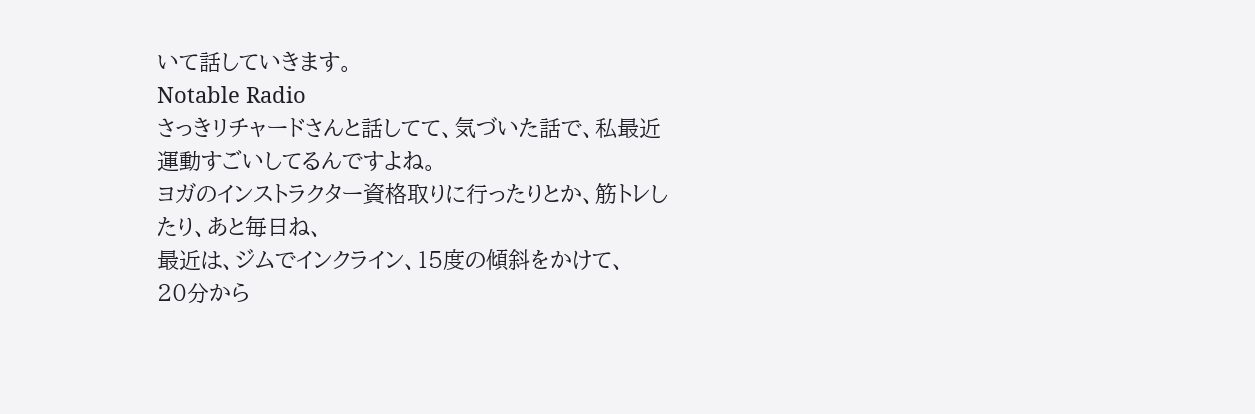いて話していきます。
Notable Radio
さっきリチャードさんと話してて、気づいた話で、私最近運動すごいしてるんですよね。
ヨガのインストラクター資格取りに行ったりとか、筋トレしたり、あと毎日ね、
最近は、ジムでインクライン、15度の傾斜をかけて、
20分から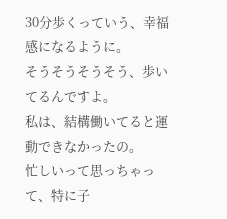30分歩くっていう、幸福感になるように。
そうそうそうそう、歩いてるんですよ。
私は、結構働いてると運動できなかったの。
忙しいって思っちゃって、特に子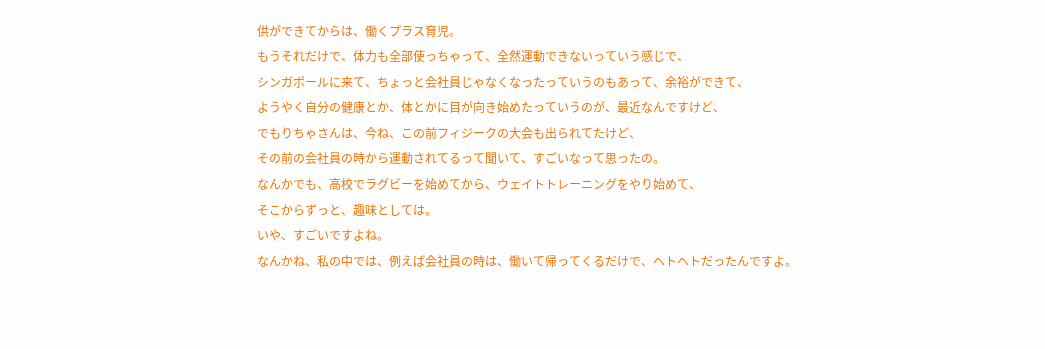供ができてからは、働くプラス育児。
もうそれだけで、体力も全部使っちゃって、全然運動できないっていう感じで、
シンガポールに来て、ちょっと会社員じゃなくなったっていうのもあって、余裕ができて、
ようやく自分の健康とか、体とかに目が向き始めたっていうのが、最近なんですけど、
でもりちゃさんは、今ね、この前フィジークの大会も出られてたけど、
その前の会社員の時から運動されてるって聞いて、すごいなって思ったの。
なんかでも、高校でラグビーを始めてから、ウェイトトレーニングをやり始めて、
そこからずっと、趣味としては。
いや、すごいですよね。
なんかね、私の中では、例えば会社員の時は、働いて帰ってくるだけで、ヘトヘトだったんですよ。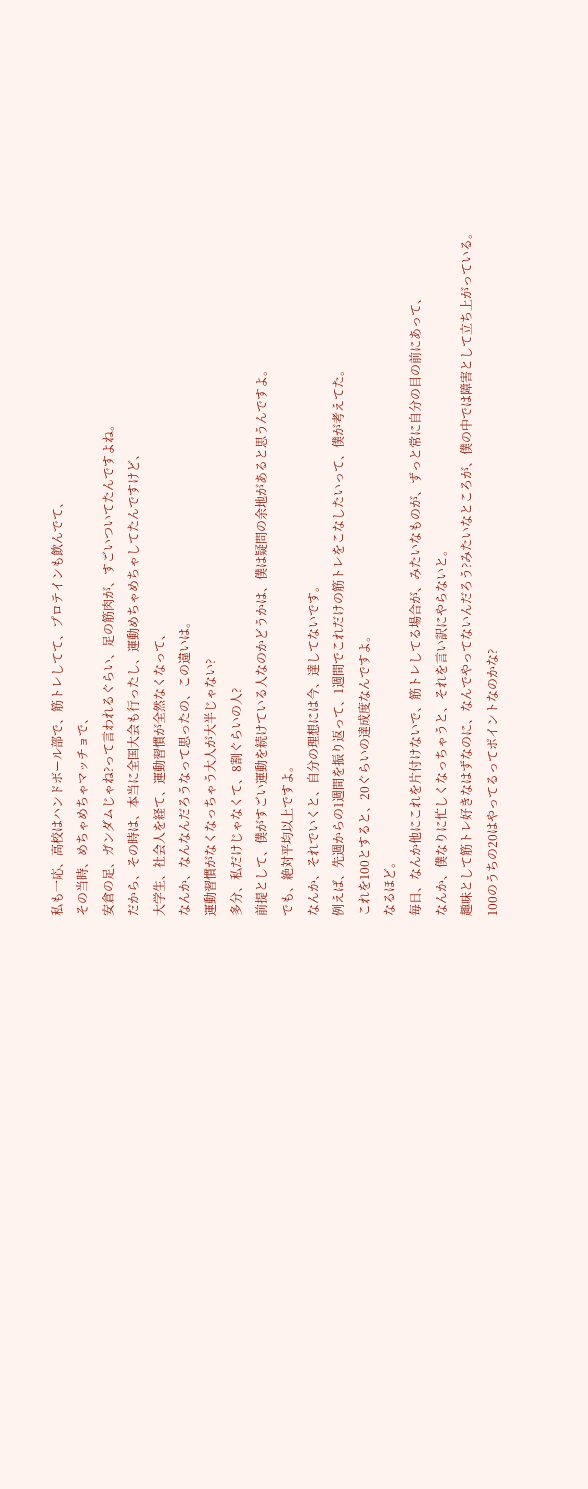私も一応、高校はハンドボール部で、筋トレしてて、プロテインも飲んでて、
その当時、めちゃめちゃマッチョで、
安倉の足、ガンダムじゃね?って言われるぐらい、足の筋肉が、すごいついてたんですよね。
だから、その時は、本当に全国大会も行ったし、運動めちゃめちゃしてたんですけど、
大学生、社会人を経て、運動習慣が全然なくなって、
なんか、なんなんだろうなって思ったの、この違いは。
運動習慣がなくなっちゃう大人が大半じゃない?
多分、私だけじゃなくて、8割ぐらいの人?
前提として、僕がすごい運動を続けている人なのかどうかは、僕は疑問の余地があると思うんですよ。
でも、絶対平均以上ですよ。
なんか、それでいくと、自分の理想には今、達してないです。
例えば、先週からの1週間を振り返って、1週間でこれだけの筋トレをこなしたいって、僕が考えてた。
これを100とすると、20ぐらいの達成度なんですよ。
なるほど。
毎日、なんか他にこれを片付けないで、筋トレしてる場合が、みたいなものが、ずっと常に自分の目の前にあって、
なんか、僕なりに忙しくなっちゃうと、それを言い訳にやらないと。
趣味として筋トレ好きなはずなのに、なんでやってないんだろう?みたいなところが、僕の中では障害として立ち上がっている。
100のうちの20はやってるってポイントなのかな?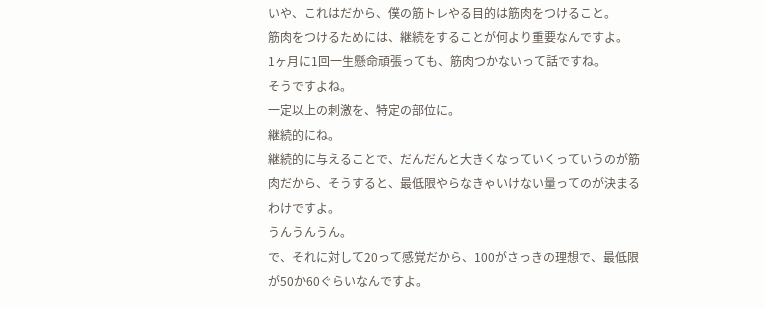いや、これはだから、僕の筋トレやる目的は筋肉をつけること。
筋肉をつけるためには、継続をすることが何より重要なんですよ。
1ヶ月に1回一生懸命頑張っても、筋肉つかないって話ですね。
そうですよね。
一定以上の刺激を、特定の部位に。
継続的にね。
継続的に与えることで、だんだんと大きくなっていくっていうのが筋肉だから、そうすると、最低限やらなきゃいけない量ってのが決まるわけですよ。
うんうんうん。
で、それに対して20って感覚だから、100がさっきの理想で、最低限が50か60ぐらいなんですよ。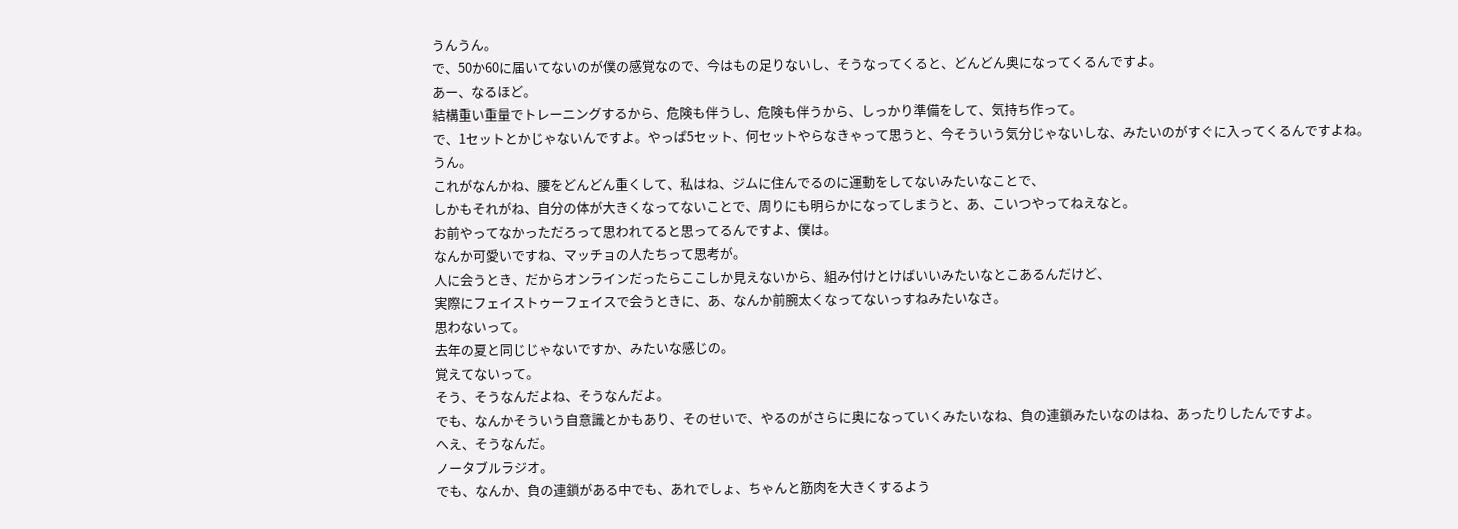うんうん。
で、50か60に届いてないのが僕の感覚なので、今はもの足りないし、そうなってくると、どんどん奥になってくるんですよ。
あー、なるほど。
結構重い重量でトレーニングするから、危険も伴うし、危険も伴うから、しっかり準備をして、気持ち作って。
で、1セットとかじゃないんですよ。やっぱ5セット、何セットやらなきゃって思うと、今そういう気分じゃないしな、みたいのがすぐに入ってくるんですよね。
うん。
これがなんかね、腰をどんどん重くして、私はね、ジムに住んでるのに運動をしてないみたいなことで、
しかもそれがね、自分の体が大きくなってないことで、周りにも明らかになってしまうと、あ、こいつやってねえなと。
お前やってなかっただろって思われてると思ってるんですよ、僕は。
なんか可愛いですね、マッチョの人たちって思考が。
人に会うとき、だからオンラインだったらここしか見えないから、組み付けとけばいいみたいなとこあるんだけど、
実際にフェイストゥーフェイスで会うときに、あ、なんか前腕太くなってないっすねみたいなさ。
思わないって。
去年の夏と同じじゃないですか、みたいな感じの。
覚えてないって。
そう、そうなんだよね、そうなんだよ。
でも、なんかそういう自意識とかもあり、そのせいで、やるのがさらに奥になっていくみたいなね、負の連鎖みたいなのはね、あったりしたんですよ。
へえ、そうなんだ。
ノータブルラジオ。
でも、なんか、負の連鎖がある中でも、あれでしょ、ちゃんと筋肉を大きくするよう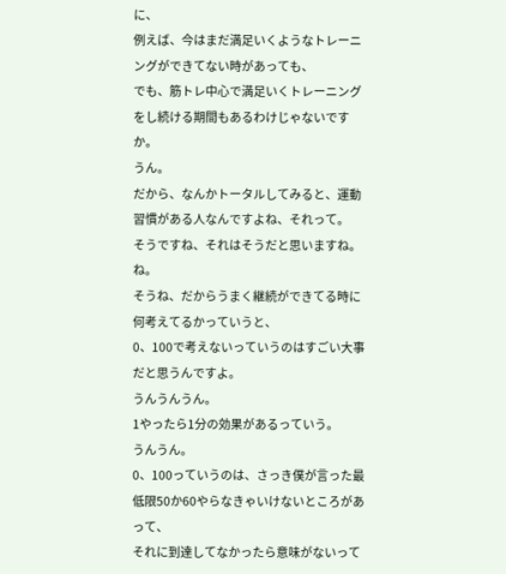に、
例えば、今はまだ満足いくようなトレーニングができてない時があっても、
でも、筋トレ中心で満足いくトレーニングをし続ける期間もあるわけじゃないですか。
うん。
だから、なんかトータルしてみると、運動習慣がある人なんですよね、それって。
そうですね、それはそうだと思いますね。
ね。
そうね、だからうまく継続ができてる時に何考えてるかっていうと、
0、100で考えないっていうのはすごい大事だと思うんですよ。
うんうんうん。
1やったら1分の効果があるっていう。
うんうん。
0、100っていうのは、さっき僕が言った最低限50か60やらなきゃいけないところがあって、
それに到達してなかったら意味がないって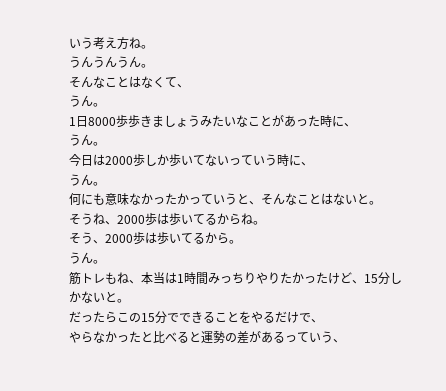いう考え方ね。
うんうんうん。
そんなことはなくて、
うん。
1日8000歩歩きましょうみたいなことがあった時に、
うん。
今日は2000歩しか歩いてないっていう時に、
うん。
何にも意味なかったかっていうと、そんなことはないと。
そうね、2000歩は歩いてるからね。
そう、2000歩は歩いてるから。
うん。
筋トレもね、本当は1時間みっちりやりたかったけど、15分しかないと。
だったらこの15分でできることをやるだけで、
やらなかったと比べると運勢の差があるっていう、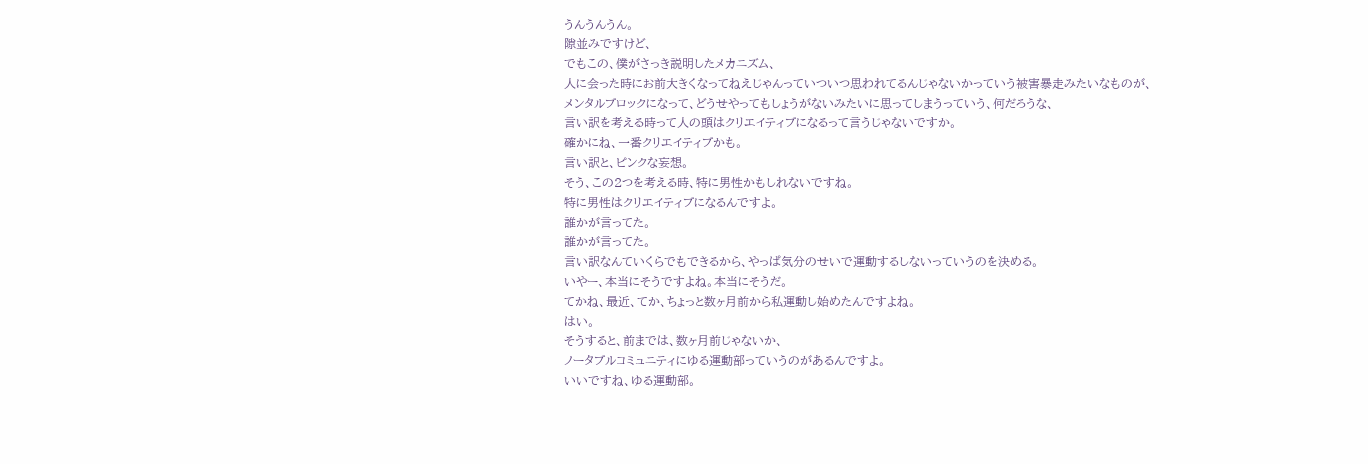うんうんうん。
隙並みですけど、
でもこの、僕がさっき説明したメカニズム、
人に会った時にお前大きくなってねえじゃんっていついつ思われてるんじゃないかっていう被害暴走みたいなものが、
メンタルブロックになって、どうせやってもしょうがないみたいに思ってしまうっていう、何だろうな、
言い訳を考える時って人の頭はクリエイティブになるって言うじゃないですか。
確かにね、一番クリエイティブかも。
言い訳と、ピンクな妄想。
そう、この2つを考える時、特に男性かもしれないですね。
特に男性はクリエイティブになるんですよ。
誰かが言ってた。
誰かが言ってた。
言い訳なんていくらでもできるから、やっぱ気分のせいで運動するしないっていうのを決める。
いやー、本当にそうですよね。本当にそうだ。
てかね、最近、てか、ちょっと数ヶ月前から私運動し始めたんですよね。
はい。
そうすると、前までは、数ヶ月前じゃないか、
ノータブルコミュニティにゆる運動部っていうのがあるんですよ。
いいですね、ゆる運動部。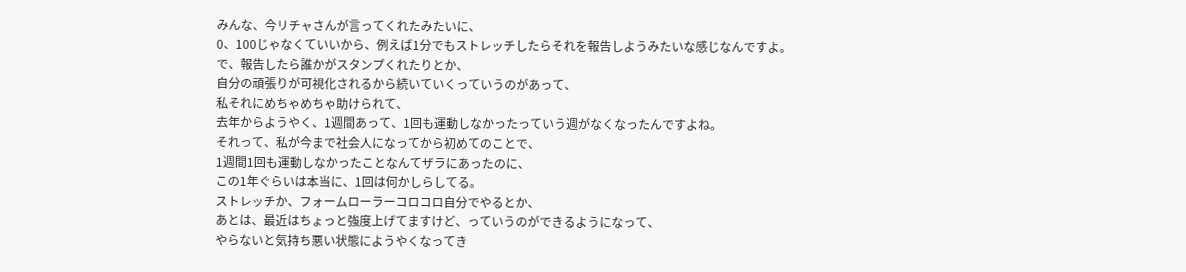みんな、今リチャさんが言ってくれたみたいに、
0、100じゃなくていいから、例えば1分でもストレッチしたらそれを報告しようみたいな感じなんですよ。
で、報告したら誰かがスタンプくれたりとか、
自分の頑張りが可視化されるから続いていくっていうのがあって、
私それにめちゃめちゃ助けられて、
去年からようやく、1週間あって、1回も運動しなかったっていう週がなくなったんですよね。
それって、私が今まで社会人になってから初めてのことで、
1週間1回も運動しなかったことなんてザラにあったのに、
この1年ぐらいは本当に、1回は何かしらしてる。
ストレッチか、フォームローラーコロコロ自分でやるとか、
あとは、最近はちょっと強度上げてますけど、っていうのができるようになって、
やらないと気持ち悪い状態にようやくなってき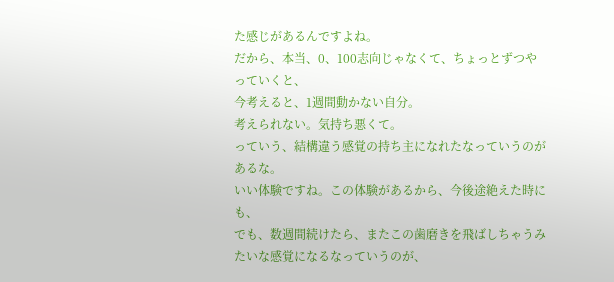た感じがあるんですよね。
だから、本当、0、100志向じゃなくて、ちょっとずつやっていくと、
今考えると、1週間動かない自分。
考えられない。気持ち悪くて。
っていう、結構違う感覚の持ち主になれたなっていうのがあるな。
いい体験ですね。この体験があるから、今後途絶えた時にも、
でも、数週間続けたら、またこの歯磨きを飛ばしちゃうみたいな感覚になるなっていうのが、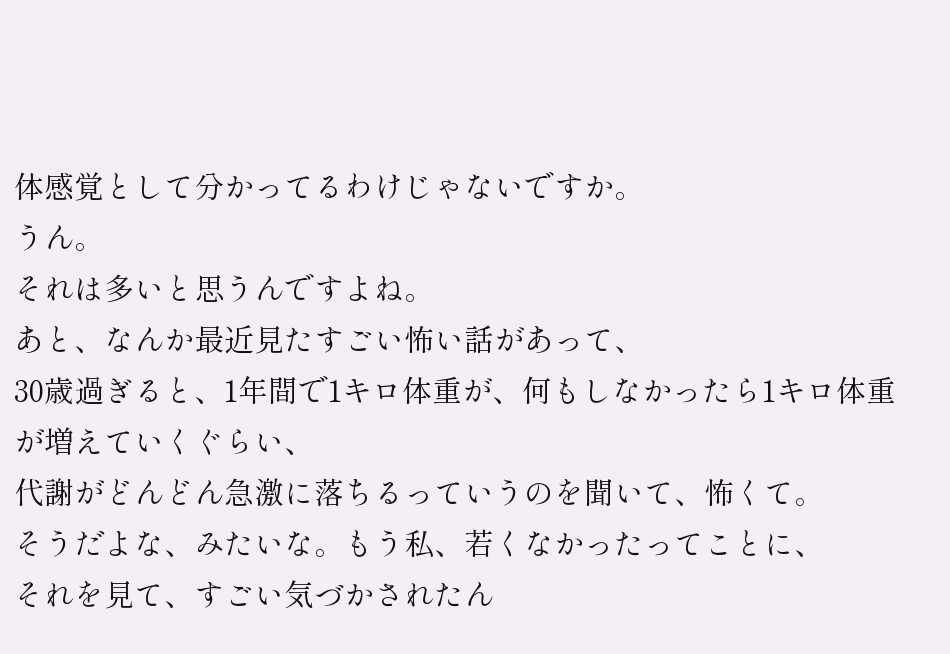体感覚として分かってるわけじゃないですか。
うん。
それは多いと思うんですよね。
あと、なんか最近見たすごい怖い話があって、
30歳過ぎると、1年間で1キロ体重が、何もしなかったら1キロ体重が増えていくぐらい、
代謝がどんどん急激に落ちるっていうのを聞いて、怖くて。
そうだよな、みたいな。もう私、若くなかったってことに、
それを見て、すごい気づかされたん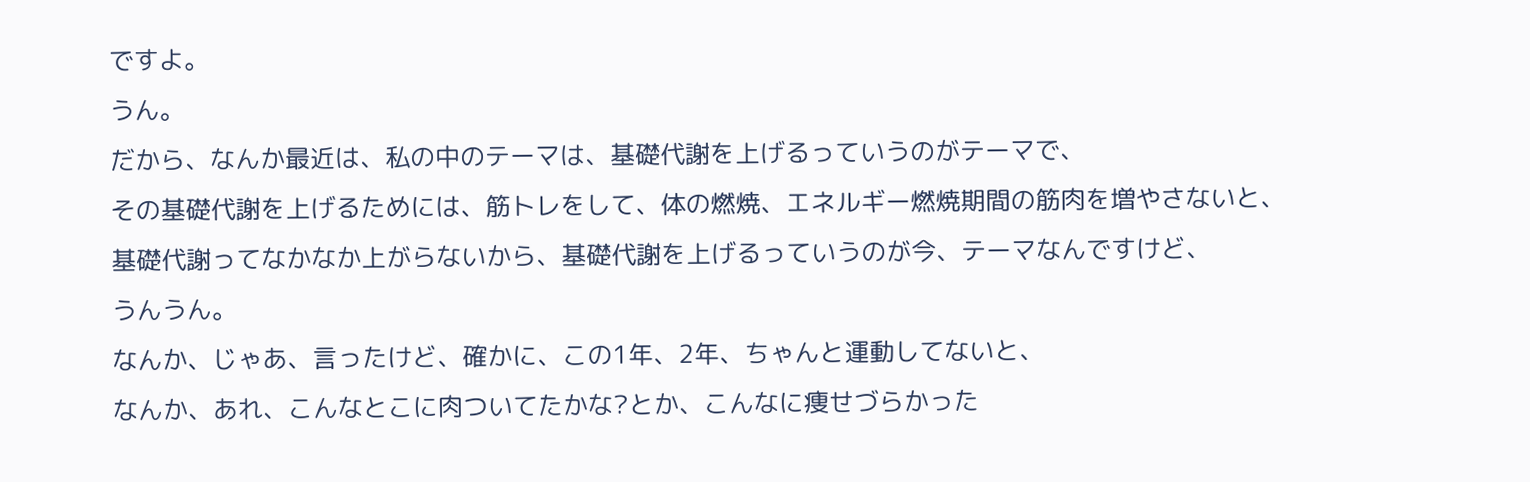ですよ。
うん。
だから、なんか最近は、私の中のテーマは、基礎代謝を上げるっていうのがテーマで、
その基礎代謝を上げるためには、筋トレをして、体の燃焼、エネルギー燃焼期間の筋肉を増やさないと、
基礎代謝ってなかなか上がらないから、基礎代謝を上げるっていうのが今、テーマなんですけど、
うんうん。
なんか、じゃあ、言ったけど、確かに、この1年、2年、ちゃんと運動してないと、
なんか、あれ、こんなとこに肉ついてたかな?とか、こんなに痩せづらかった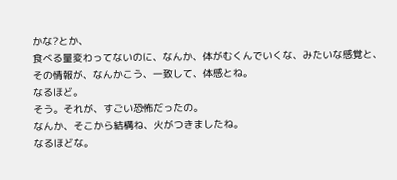かな?とか、
食べる量変わってないのに、なんか、体がむくんでいくな、みたいな感覚と、その情報が、なんかこう、一致して、体感とね。
なるほど。
そう。それが、すごい恐怖だったの。
なんか、そこから結構ね、火がつきましたね。
なるほどな。